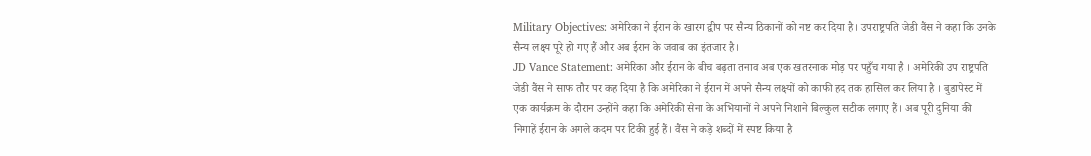Military Objectives: अमेरिका ने ईरान के खारग द्वीप पर सैन्य ठिकानों को नष्ट कर दिया है। उपराष्ट्रपति जेडी वैंस ने कहा कि उनके सैन्य लक्ष्य पूरे हो गए हैं और अब ईरान के जवाब का इंतजार है।
JD Vance Statement: अमेरिका और ईरान के बीच बढ़ता तनाव अब एक खतरनाक मोड़ पर पहुँच गया है । अमेरिकी उप राष्ट्रपति जेडी वैंस ने साफ तौर पर कह दिया है कि अमेरिका ने ईरान में अपने सैन्य लक्ष्यों को काफी हद तक हासिल कर लिया है । बुडापेस्ट में एक कार्यक्रम के दौरान उन्होंने कहा कि अमेरिकी सेना के अभियानों ने अपने निशाने बिल्कुल सटीक लगाए हैं। अब पूरी दुनिया की निगाहें ईरान के अगले कदम पर टिकी हुई हैं। वैंस ने कड़े शब्दों में स्पष्ट किया है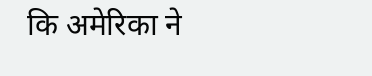कि अमेरिका ने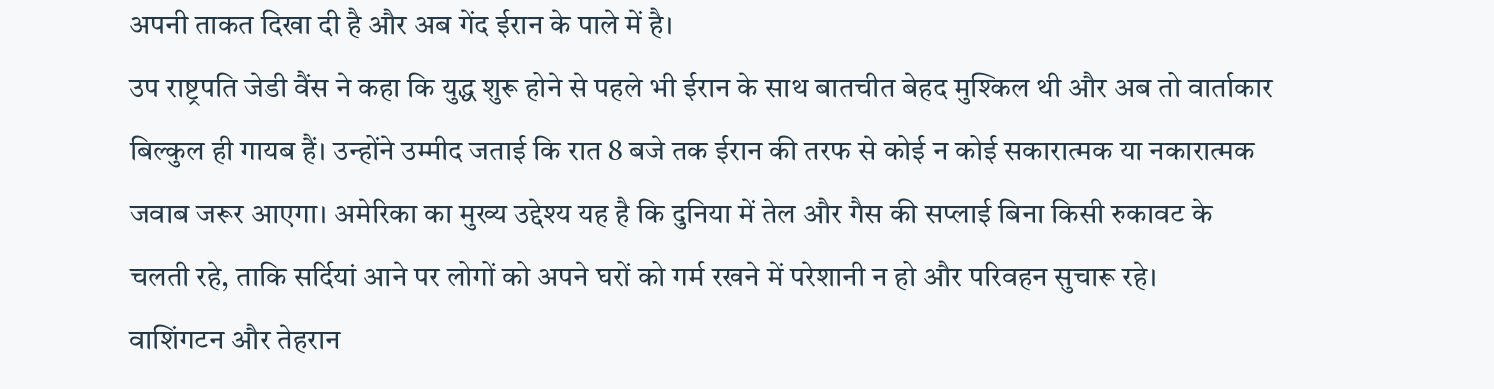अपनी ताकत दिखा दी है और अब गेंद ईरान के पाले में है।
उप राष्ट्रपति जेडी वैंस ने कहा कि युद्ध शुरू होने से पहले भी ईरान के साथ बातचीत बेहद मुश्किल थी और अब तो वार्ताकार बिल्कुल ही गायब हैं। उन्होंने उम्मीद जताई कि रात 8 बजे तक ईरान की तरफ से कोई न कोई सकारात्मक या नकारात्मक जवाब जरूर आएगा। अमेरिका का मुख्य उद्देश्य यह है कि दुनिया में तेल और गैस की सप्लाई बिना किसी रुकावट के चलती रहे, ताकि सर्दियां आने पर लोगों को अपने घरों को गर्म रखने में परेशानी न हो और परिवहन सुचारू रहे।
वाशिंगटन और तेहरान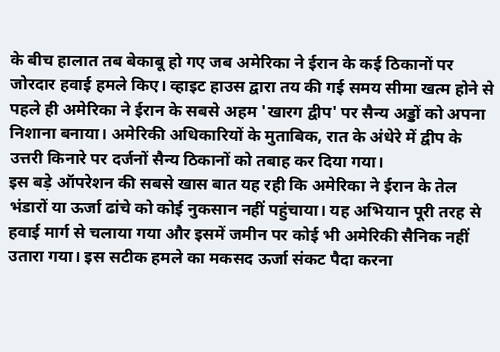के बीच हालात तब बेकाबू हो गए जब अमेरिका ने ईरान के कई ठिकानों पर जोरदार हवाई हमले किए। व्हाइट हाउस द्वारा तय की गई समय सीमा खत्म होने से पहले ही अमेरिका ने ईरान के सबसे अहम 'खारग द्वीप' पर सैन्य अड्डों को अपना निशाना बनाया। अमेरिकी अधिकारियों के मुताबिक, रात के अंधेरे में द्वीप के उत्तरी किनारे पर दर्जनों सैन्य ठिकानों को तबाह कर दिया गया।
इस बड़े ऑपरेशन की सबसे खास बात यह रही कि अमेरिका ने ईरान के तेल भंडारों या ऊर्जा ढांचे को कोई नुकसान नहीं पहुंचाया। यह अभियान पूरी तरह से हवाई मार्ग से चलाया गया और इसमें जमीन पर कोई भी अमेरिकी सैनिक नहीं उतारा गया। इस सटीक हमले का मकसद ऊर्जा संकट पैदा करना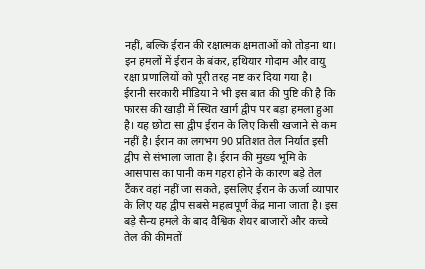नहीं, बल्कि ईरान की रक्षात्मक क्षमताओं को तोड़ना था। इन हमलों में ईरान के बंकर, हथियार गोदाम और वायु रक्षा प्रणालियों को पूरी तरह नष्ट कर दिया गया है।
ईरानी सरकारी मीडिया ने भी इस बात की पुष्टि की है कि फारस की खाड़ी में स्थित खार्ग द्वीप पर बड़ा हमला हुआ है। यह छोटा सा द्वीप ईरान के लिए किसी खजाने से कम नहीं है। ईरान का लगभग 90 प्रतिशत तेल निर्यात इसी द्वीप से संभाला जाता है। ईरान की मुख्य भूमि के आसपास का पानी कम गहरा होने के कारण बड़े तेल टैंकर वहां नहीं जा सकते, इसलिए ईरान के ऊर्जा व्यापार के लिए यह द्वीप सबसे महत्वपूर्ण केंद्र माना जाता है। इस बड़े सैन्य हमले के बाद वैश्विक शेयर बाजारों और कच्चे तेल की कीमतों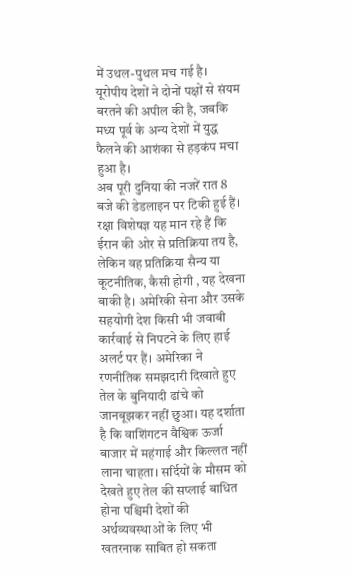में उथल-पुथल मच गई है। यूरोपीय देशों ने दोनों पक्षों से संयम बरतने की अपील की है, जबकि मध्य पूर्व के अन्य देशों में युद्ध फैलने की आशंका से हड़कंप मचा हुआ है।
अब पूरी दुनिया की नजरें रात 8 बजे की डेडलाइन पर टिकी हुई हैं। रक्षा विशेषज्ञ यह मान रहे हैं कि ईरान की ओर से प्रतिक्रिया तय है, लेकिन वह प्रतिक्रिया सैन्य या कूटनीतिक, कैसी होगी , यह देखना बाकी है। अमेरिकी सेना और उसके सहयोगी देश किसी भी जवाबी कार्रवाई से निपटने के लिए हाई अलर्ट पर हैं। अमेरिका ने रणनीतिक समझदारी दिखाते हुए तेल के बुनियादी ढांचे को जानबूझकर नहीं छुआ। यह दर्शाता है कि वाशिंगटन वैश्विक ऊर्जा बाजार में महंगाई और किल्लत नहीं लाना चाहता। सर्दियों के मौसम को देखते हुए तेल की सप्लाई बाधित होना पश्चिमी देशों की अर्थव्यवस्थाओं के लिए भी खतरनाक साबित हो सकता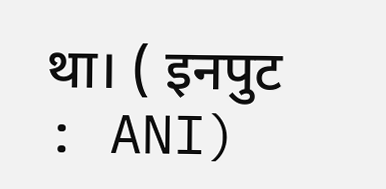था। ( इनपुट : ANI)